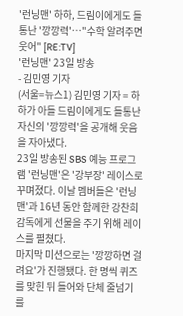'런닝맨' 하하, 드림이에게도 들통난 '깡깡력'…"수학 알려주면 웃어" [RE:TV]
'런닝맨' 23일 방송
- 김민영 기자
(서울=뉴스1) 김민영 기자 = 하하가 아들 드림이에게도 들통난 자신의 '깡깡력'을 공개해 웃음을 자아냈다.
23일 방송된 SBS 예능 프로그램 '런닝맨'은 '강부장' 레이스로 꾸며졌다. 이날 멤버들은 '런닝맨'과 16년 동안 함께한 강찬희 감독에게 선물을 주기 위해 레이스를 펼쳤다.
마지막 미션으로는 '깡깡하면 걸려요'가 진행됐다. 한 명씩 퀴즈를 맞힌 뒤 들어와 단체 줄넘기를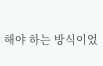해야 하는 방식이었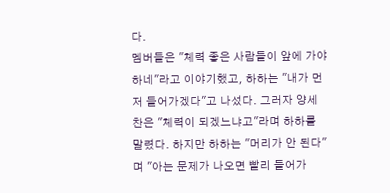다.
멤버들은 "체력 좋은 사람들이 앞에 가야 하네"라고 이야기했고, 하하는 "내가 먼저 들어가겠다"고 나섰다. 그러자 양세찬은 "체력이 되겠느냐고"라며 하하를 말렸다. 하지만 하하는 "머리가 안 된다"며 "아는 문제가 나오면 빨리 들어가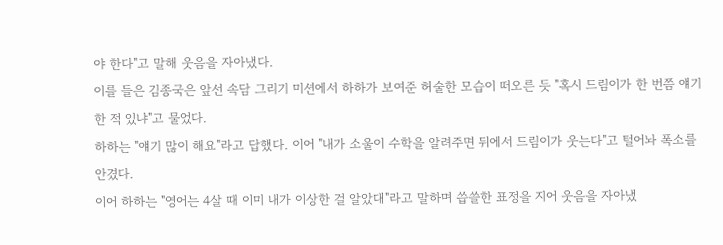야 한다"고 말해 웃음을 자아냈다.
이를 들은 김종국은 앞선 속담 그리기 미션에서 하하가 보여준 허술한 모습이 떠오른 듯 "혹시 드림이가 한 번쯤 얘기한 적 있냐"고 물었다.
하하는 "얘기 많이 해요"라고 답했다. 이어 "내가 소울이 수학을 알려주면 뒤에서 드림이가 웃는다"고 털어놔 폭소를 안겼다.
이어 하하는 "영어는 4살 때 이미 내가 이상한 걸 알았대"라고 말하며 씁쓸한 표정을 지어 웃음을 자아냈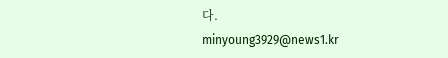다.
minyoung3929@news1.kr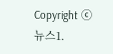Copyright ⓒ 뉴스1.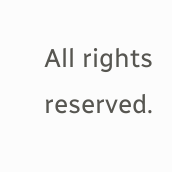All rights reserved.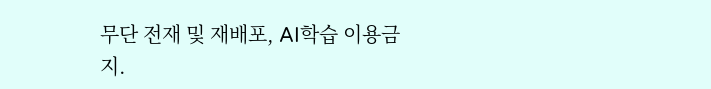무단 전재 및 재배포, AI학습 이용금지.